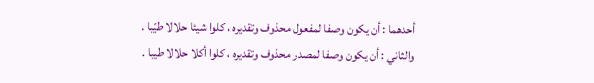أحدهما : أن يكون وصفا لمفعول محذوف وتقديره ، كلوا شيئا حلالا طيّبا .
والثاني : أن يكون وصفا لمصدر محذوف وتقديره ، كلوا أكلا حلالا طيبا .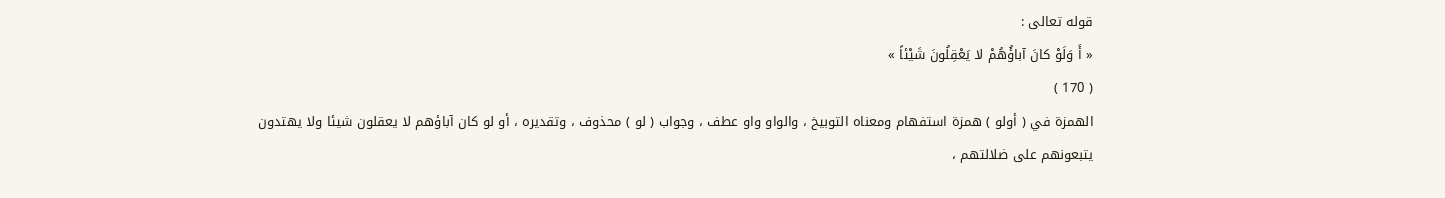قوله تعالى :
« أَ وَلَوْ كانَ آباؤُهُمْ لا يَعْقِلُونَ شَيْئاً »
( 170 )
الهمزة في ( أولو ) همزة استفهام ومعناه التوبيخ ، والواو واو عطف ، وجواب ( لو ) محذوف ، وتقديره ، أو لو كان آباؤهم لا يعقلون شيئا ولا يهتدون يتبعونهم على ضلالتهم ،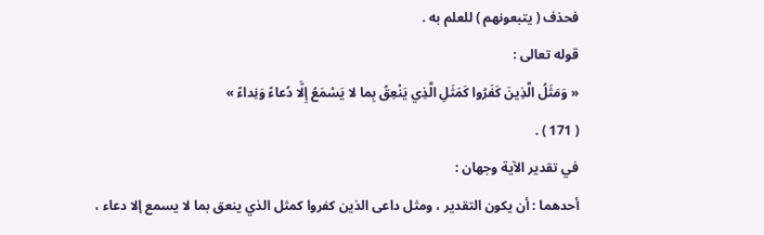فحذف ( يتبعونهم ) للعلم به .
قوله تعالى :
« وَمَثَلُ الَّذِينَ كَفَرُوا كَمَثَلِ الَّذِي يَنْعِقُ بِما لا يَسْمَعُ إِلَّا دُعاءً وَنِداءً »
( 171 ) .
في تقدير الآية وجهان :
أحدهما : أن يكون التقدير ، ومثل داعى الذين كفروا كمثل الذي ينعق بما لا يسمع إلا دعاء ،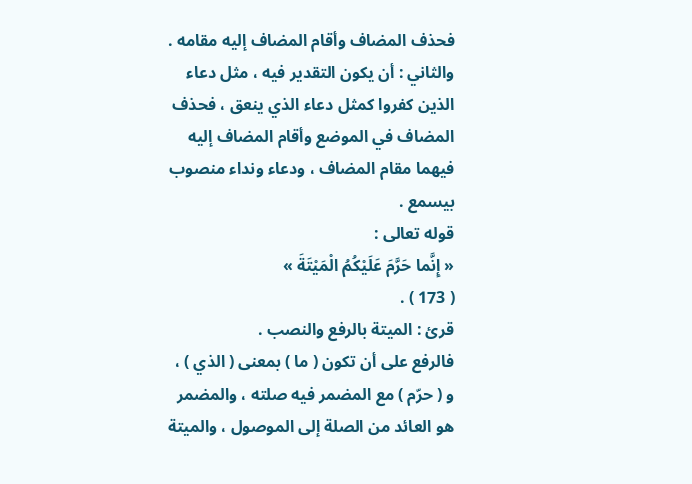فحذف المضاف وأقام المضاف إليه مقامه .
والثاني : أن يكون التقدير فيه ، مثل دعاء الذين كفروا كمثل دعاء الذي ينعق ، فحذف المضاف في الموضع وأقام المضاف إليه فيهما مقام المضاف ، ودعاء ونداء منصوب بيسمع .
قوله تعالى :
« إِنَّما حَرَّمَ عَلَيْكُمُ الْمَيْتَةَ »
( 173 ) .
قرئ : الميتة بالرفع والنصب .
فالرفع على أن تكون ( ما ) بمعنى ( الذي ) ، و ( حرّم ) مع المضمر فيه صلته ، والمضمر هو العائد من الصلة إلى الموصول ، والميتة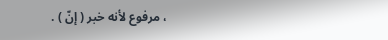، مرفوع لأنه خبر ( إنّ ) .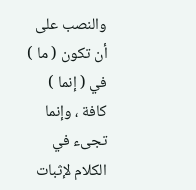والنصب على أن تكون ( ما ) في ( إنما ) كافة ، وإنما تجىء في الكلام لإثبات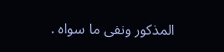المذكور ونفى ما سواه .